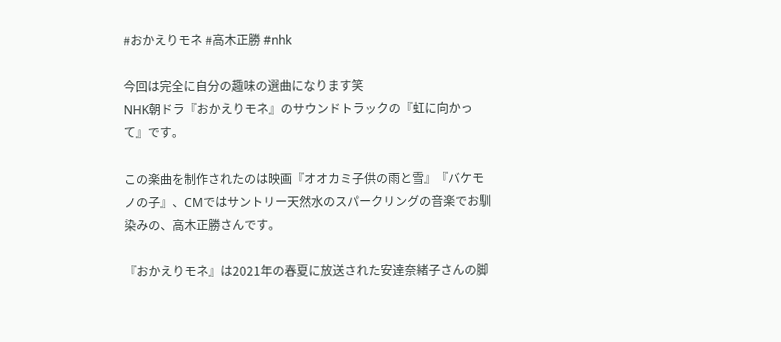#おかえりモネ #高木正勝 #nhk

今回は完全に自分の趣味の選曲になります笑
NHK朝ドラ『おかえりモネ』のサウンドトラックの『虹に向かって』です。

この楽曲を制作されたのは映画『オオカミ子供の雨と雪』『バケモノの子』、CMではサントリー天然水のスパークリングの音楽でお馴染みの、高木正勝さんです。

『おかえりモネ』は2021年の春夏に放送された安達奈緒子さんの脚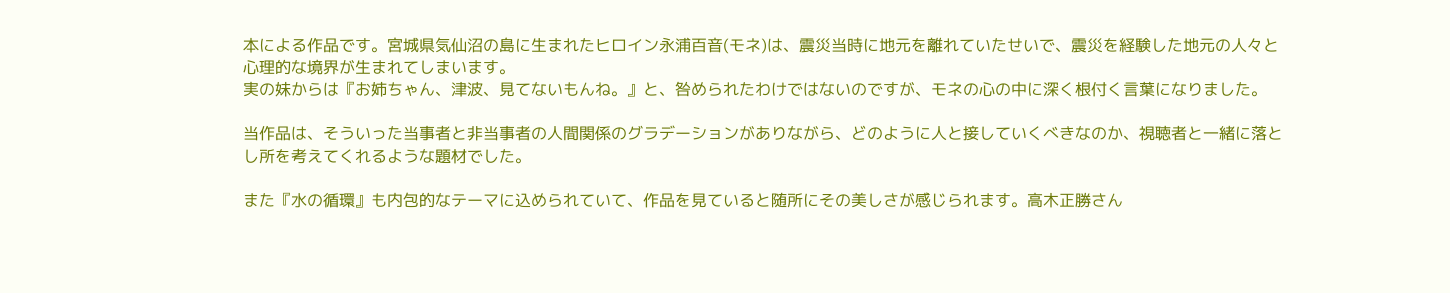本による作品です。宮城県気仙沼の島に生まれたヒロイン永浦百音(モネ)は、震災当時に地元を離れていたせいで、震災を経験した地元の人々と心理的な境界が生まれてしまいます。
実の妹からは『お姉ちゃん、津波、見てないもんね。』と、咎められたわけではないのですが、モネの心の中に深く根付く言葉になりました。

当作品は、そういった当事者と非当事者の人間関係のグラデーションがありながら、どのように人と接していくべきなのか、視聴者と一緒に落とし所を考えてくれるような題材でした。

また『水の循環』も内包的なテーマに込められていて、作品を見ていると随所にその美しさが感じられます。高木正勝さん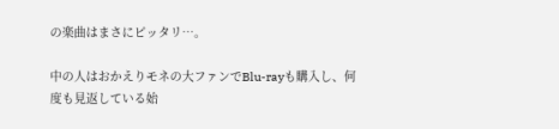の楽曲はまさにピッタリ…。

中の人はおかえりモネの大ファンでBlu-rayも購入し、何度も見返している始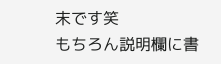末です笑
もちろん説明欄に書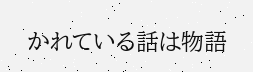かれている話は物語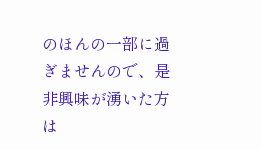のほんの一部に過ぎませんので、是非興味が湧いた方は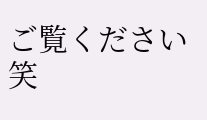ご覧ください笑